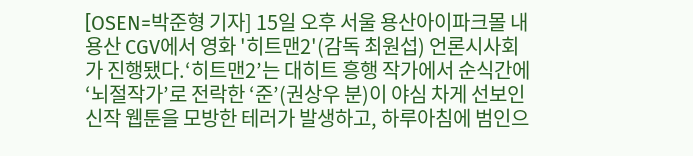[OSEN=박준형 기자] 15일 오후 서울 용산아이파크몰 내 용산 CGV에서 영화 '히트맨2'(감독 최원섭) 언론시사회가 진행됐다.‘히트맨2’는 대히트 흥행 작가에서 순식간에 ‘뇌절작가’로 전락한 ‘준’(권상우 분)이 야심 차게 선보인 신작 웹툰을 모방한 테러가 발생하고, 하루아침에 범인으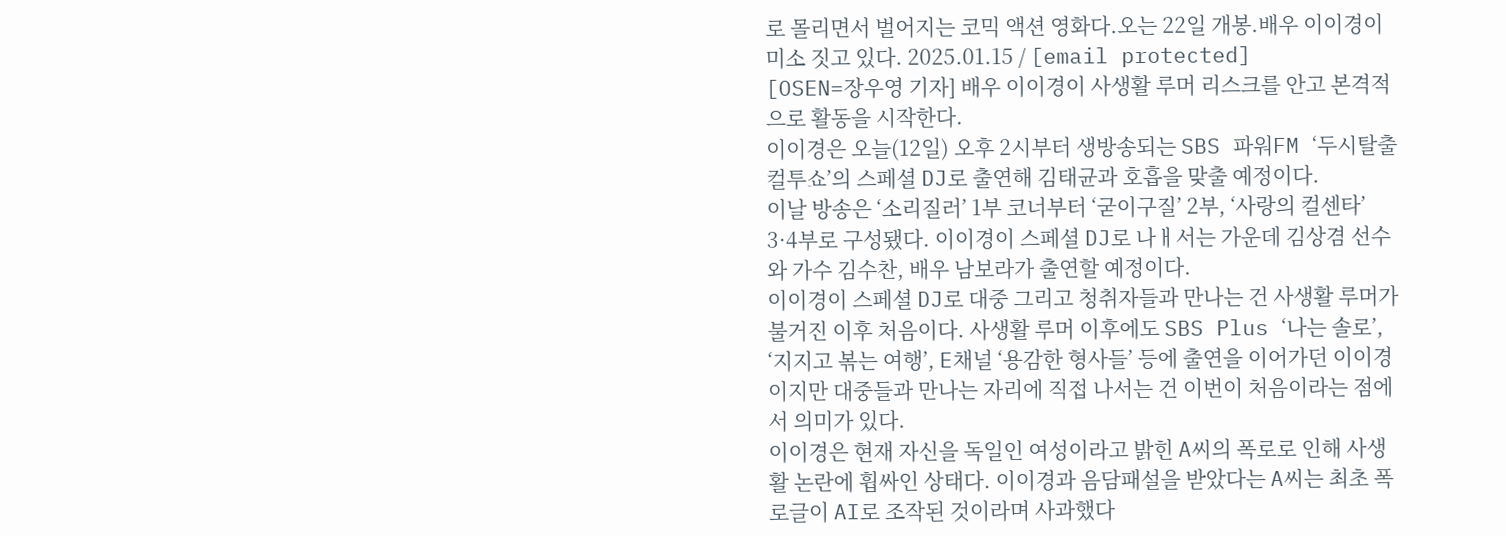로 몰리면서 벌어지는 코믹 액션 영화다.오는 22일 개봉.배우 이이경이 미소 짓고 있다. 2025.01.15 / [email protected]
[OSEN=장우영 기자] 배우 이이경이 사생활 루머 리스크를 안고 본격적으로 활동을 시작한다.
이이경은 오늘(12일) 오후 2시부터 생방송되는 SBS 파워FM ‘두시탈출 컬투쇼’의 스페셜 DJ로 출연해 김태균과 호흡을 맞출 예정이다.
이날 방송은 ‘소리질러’ 1부 코너부터 ‘굳이구질’ 2부, ‘사랑의 컬센타’ 3·4부로 구성됐다. 이이경이 스페셜 DJ로 나ㅐ서는 가운데 김상겸 선수와 가수 김수찬, 배우 남보라가 출연할 예정이다.
이이경이 스페셜 DJ로 대중 그리고 청취자들과 만나는 건 사생활 루머가 불거진 이후 처음이다. 사생활 루머 이후에도 SBS Plus ‘나는 솔로’, ‘지지고 볶는 여행’, E채널 ‘용감한 형사들’ 등에 출연을 이어가던 이이경이지만 대중들과 만나는 자리에 직접 나서는 건 이번이 처음이라는 점에서 의미가 있다.
이이경은 현재 자신을 독일인 여성이라고 밝힌 A씨의 폭로로 인해 사생활 논란에 휩싸인 상태다. 이이경과 음담패설을 받았다는 A씨는 최초 폭로글이 AI로 조작된 것이라며 사과했다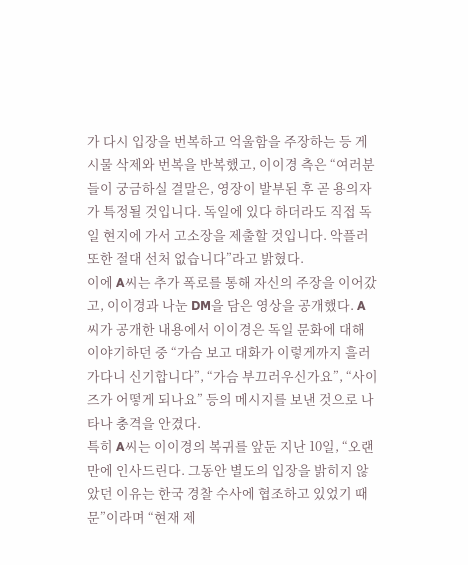가 다시 입장을 번복하고 억울함을 주장하는 등 게시물 삭제와 번복을 반복했고, 이이경 측은 “여러분들이 궁금하실 결말은, 영장이 발부된 후 곧 용의자가 특정될 것입니다. 독일에 있다 하더라도 직접 독일 현지에 가서 고소장을 제출할 것입니다. 악플러 또한 절대 선처 없습니다”라고 밝혔다.
이에 A씨는 추가 폭로를 통해 자신의 주장을 이어갔고, 이이경과 나눈 DM을 담은 영상을 공개했다. A씨가 공개한 내용에서 이이경은 독일 문화에 대해 이야기하던 중 “가슴 보고 대화가 이렇게까지 흘러가다니 신기합니다”, “가슴 부끄러우신가요”, “사이즈가 어떻게 되나요” 등의 메시지를 보낸 것으로 나타나 충격을 안겼다.
특히 A씨는 이이경의 복귀를 앞둔 지난 10일, “오랜만에 인사드린다. 그동안 별도의 입장을 밝히지 않았던 이유는 한국 경찰 수사에 협조하고 있었기 때문”이라며 “현재 제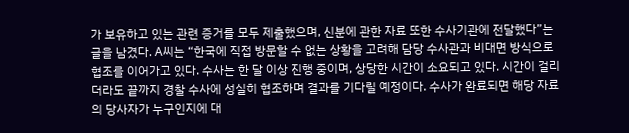가 보유하고 있는 관련 증거를 모두 제출했으며, 신분에 관한 자료 또한 수사기관에 전달했다”는 글을 남겼다. A씨는 “한국에 직접 방문할 수 없는 상황을 고려해 담당 수사관과 비대면 방식으로 협조를 이어가고 있다. 수사는 한 달 이상 진행 중이며, 상당한 시간이 소요되고 있다. 시간이 걸리더라도 끝까지 경찰 수사에 성실히 협조하며 결과를 기다릴 예정이다. 수사가 완료되면 해당 자료의 당사자가 누구인지에 대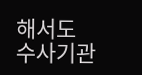해서도 수사기관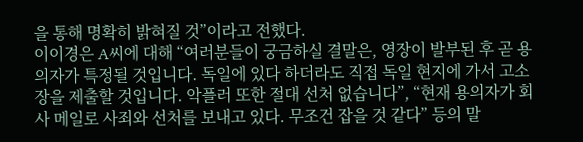을 통해 명확히 밝혀질 것”이라고 전했다.
이이경은 A씨에 대해 “여러분들이 궁금하실 결말은, 영장이 발부된 후 곧 용의자가 특정될 것입니다. 독일에 있다 하더라도 직접 독일 현지에 가서 고소장을 제출할 것입니다. 악플러 또한 절대 선처 없습니다”, “현재 용의자가 회사 메일로 사죄와 선처를 보내고 있다. 무조건 잡을 것 같다” 등의 말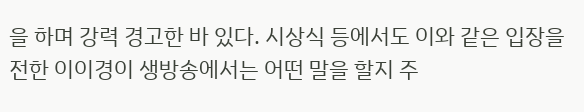을 하며 강력 경고한 바 있다. 시상식 등에서도 이와 같은 입장을 전한 이이경이 생방송에서는 어떤 말을 할지 주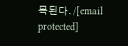목된다. /[email protected]